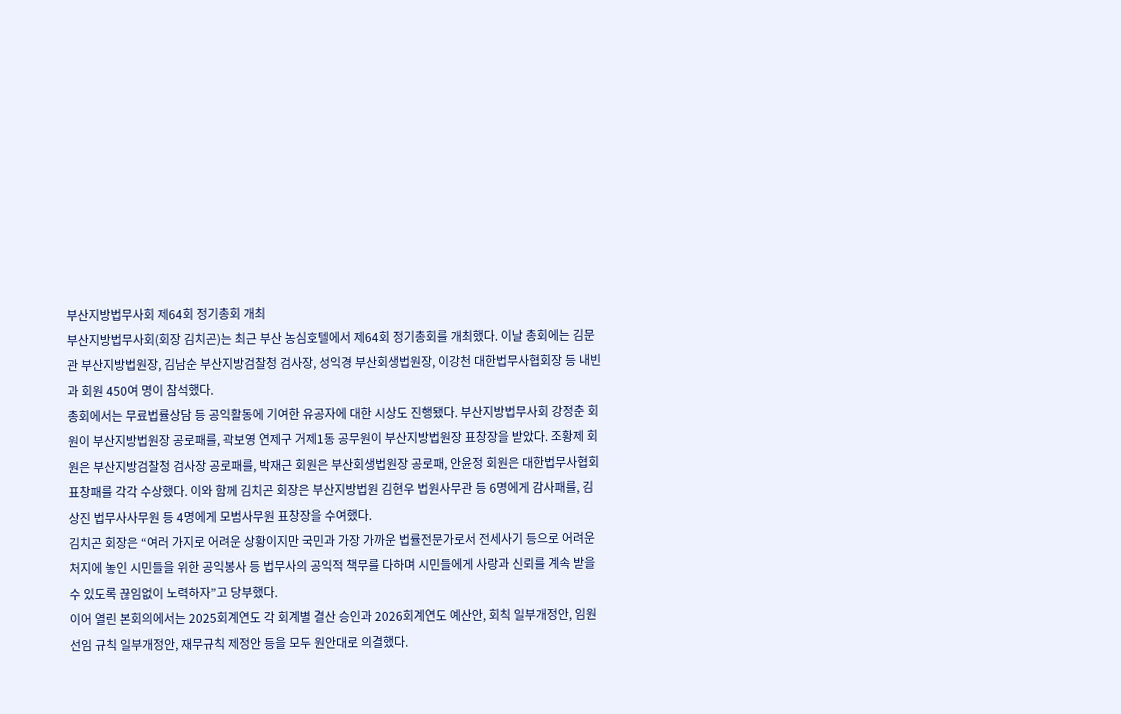부산지방법무사회 제64회 정기총회 개최
부산지방법무사회(회장 김치곤)는 최근 부산 농심호텔에서 제64회 정기총회를 개최했다. 이날 총회에는 김문관 부산지방법원장, 김남순 부산지방검찰청 검사장, 성익경 부산회생법원장, 이강천 대한법무사협회장 등 내빈과 회원 450여 명이 참석했다.
총회에서는 무료법률상담 등 공익활동에 기여한 유공자에 대한 시상도 진행됐다. 부산지방법무사회 강정춘 회원이 부산지방법원장 공로패를, 곽보영 연제구 거제1동 공무원이 부산지방법원장 표창장을 받았다. 조황제 회원은 부산지방검찰청 검사장 공로패를, 박재근 회원은 부산회생법원장 공로패, 안윤정 회원은 대한법무사협회 표창패를 각각 수상했다. 이와 함께 김치곤 회장은 부산지방법원 김현우 법원사무관 등 6명에게 감사패를, 김상진 법무사사무원 등 4명에게 모범사무원 표창장을 수여했다.
김치곤 회장은 “여러 가지로 어려운 상황이지만 국민과 가장 가까운 법률전문가로서 전세사기 등으로 어려운 처지에 놓인 시민들을 위한 공익봉사 등 법무사의 공익적 책무를 다하며 시민들에게 사랑과 신뢰를 계속 받을 수 있도록 끊임없이 노력하자”고 당부했다.
이어 열린 본회의에서는 2025회계연도 각 회계별 결산 승인과 2026회계연도 예산안, 회칙 일부개정안, 임원선임 규칙 일부개정안, 재무규칙 제정안 등을 모두 원안대로 의결했다.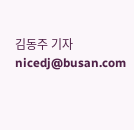김동주 기자 nicedj@busan.com